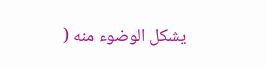يشكل الوضوء منه (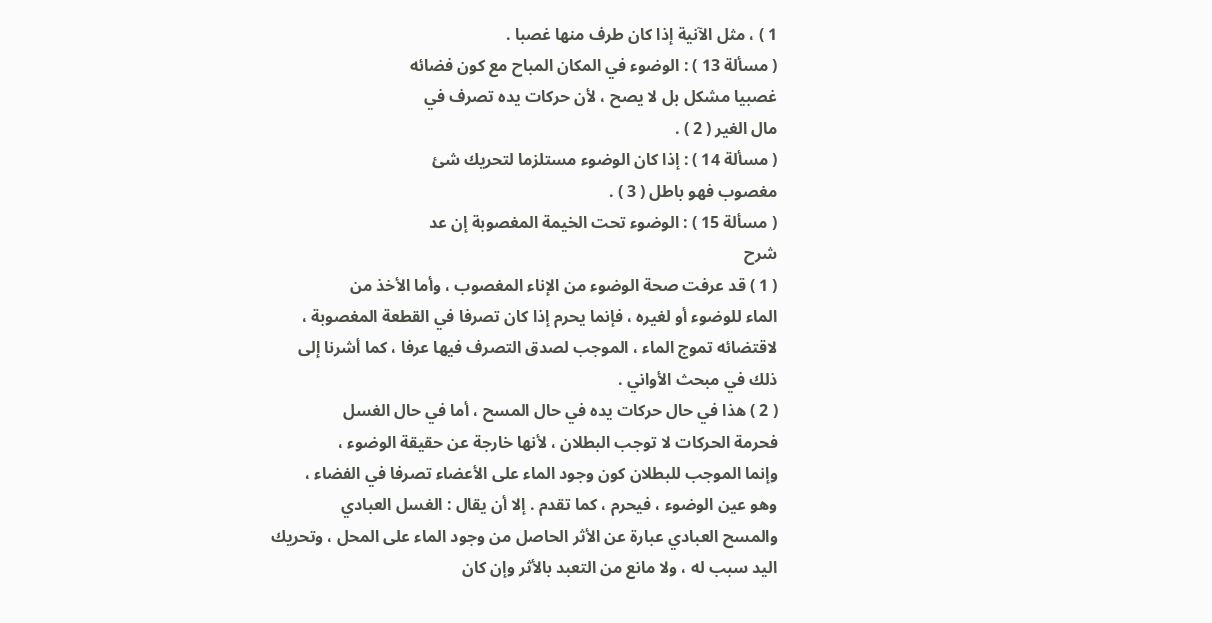1 ) ، مثل الآنية إذا كان طرف منها غصبا .
( مسألة 13 ) : الوضوء في المكان المباح مع كون فضائه
غصبيا مشكل بل لا يصح ، لأن حركات يده تصرف في
مال الغير ( 2 ) .
( مسألة 14 ) : إذا كان الوضوء مستلزما لتحريك شئ
مغصوب فهو باطل ( 3 ) .
( مسألة 15 ) : الوضوء تحت الخيمة المغصوبة إن عد
شرح
( 1 ) قد عرفت صحة الوضوء من الإناء المغصوب ، وأما الأخذ من
الماء للوضوء أو لغيره ، فإنما يحرم إذا كان تصرفا في القطعة المغصوبة ،
لاقتضائه تموج الماء ، الموجب لصدق التصرف فيها عرفا ، كما أشرنا إلى
ذلك في مبحث الأواني .
( 2 ) هذا في حال حركات يده في حال المسح ، أما في حال الغسل
فحرمة الحركات لا توجب البطلان ، لأنها خارجة عن حقيقة الوضوء ،
وإنما الموجب للبطلان كون وجود الماء على الأعضاء تصرفا في الفضاء ،
وهو عين الوضوء ، فيحرم ، كما تقدم . إلا أن يقال : الغسل العبادي
والمسح العبادي عبارة عن الأثر الحاصل من وجود الماء على المحل ، وتحريك
اليد سبب له ، ولا مانع من التعبد بالأثر وإن كان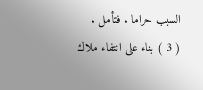السبب حراما . فتأمل .
( 3 ) بناء على انتفاء ملاك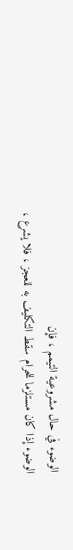الوضوء في حال مشروعية التيمم ، فإن
الوضوء إذا كان مستلزما للحرام سقط التكليف به للعجز ، فلا يشرع ،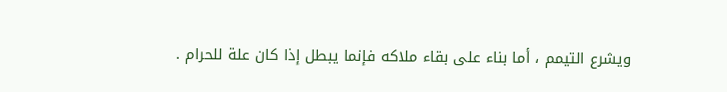ويشرع التيمم ، أما بناء على بقاء ملاكه فإنما يبطل إذا كان علة للحرام .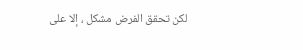لكن تحقق الفرض مشكل ، إلا على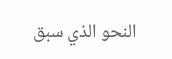النحو الذي سبق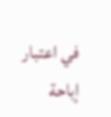في اعتبار إباحة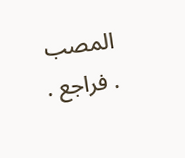المصب . فراجع .